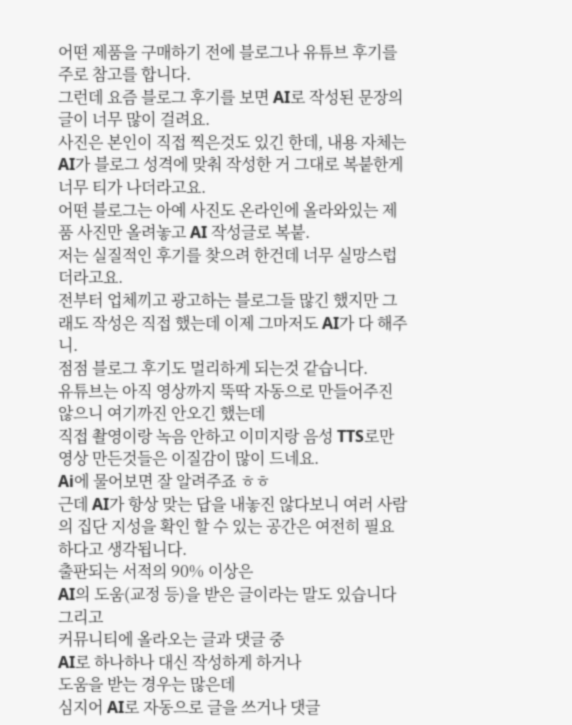어떤 제품을 구매하기 전에 블로그나 유튜브 후기를 주로 참고를 합니다.
그런데 요즘 블로그 후기를 보면 AI로 작성된 문장의 글이 너무 많이 걸려요.
사진은 본인이 직접 찍은것도 있긴 한데, 내용 자체는 AI가 블로그 성격에 맞춰 작성한 거 그대로 복붙한게 너무 티가 나더라고요.
어떤 블로그는 아예 사진도 온라인에 올라와있는 제품 사진만 올려놓고 AI 작성글로 복붙.
저는 실질적인 후기를 찾으려 한건데 너무 실망스럽더라고요.
전부터 업체끼고 광고하는 블로그들 많긴 했지만 그래도 작성은 직접 했는데 이제 그마저도 AI가 다 해주니.
점점 블로그 후기도 멀리하게 되는것 같습니다.
유튜브는 아직 영상까지 뚝딱 자동으로 만들어주진 않으니 여기까진 안오긴 했는데
직접 촬영이랑 녹음 안하고 이미지랑 음성 TTS로만 영상 만든것들은 이질감이 많이 드네요.
Ai에 물어보면 잘 알려주죠 ㅎㅎ
근데 AI가 항상 맞는 답을 내놓진 않다보니 여러 사람의 집단 지성을 확인 할 수 있는 공간은 여전히 필요하다고 생각됩니다.
출판되는 서적의 90% 이상은
AI의 도움(교정 등)을 받은 글이라는 말도 있습니다
그리고
커뮤니티에 올라오는 글과 댓글 중
AI로 하나하나 대신 작성하게 하거나
도움을 받는 경우는 많은데
심지어 AI로 자동으로 글을 쓰거나 댓글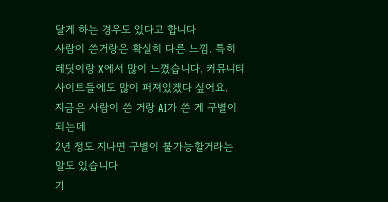달게 하는 경우도 있다고 합니다
사람이 쓴거랑은 확실히 다른 느낌. 특히 레딧이랑 X에서 많이 느꼈습니다. 커뮤니티 사이트들에도 많이 퍼져있겠다 싶어요.
지금은 사람이 쓴 거랑 AI가 쓴 게 구별이 되는데
2년 정도 지나면 구별이 불가능할거라는 말도 있습니다
기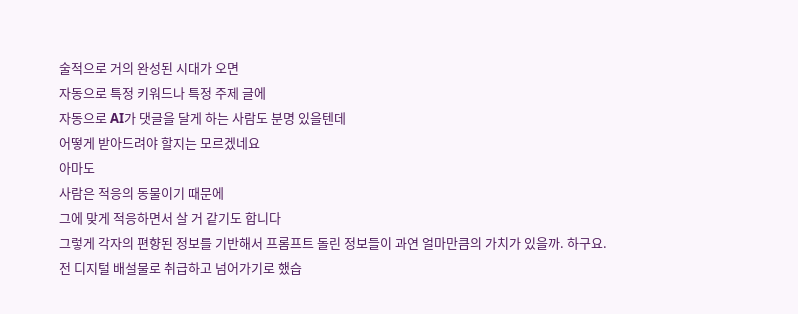술적으로 거의 완성된 시대가 오면
자동으로 특정 키워드나 특정 주제 글에
자동으로 AI가 댓글을 달게 하는 사람도 분명 있을텐데
어떻게 받아드려야 할지는 모르겠네요
아마도
사람은 적응의 동물이기 때문에
그에 맞게 적응하면서 살 거 같기도 합니다
그렇게 각자의 편향된 정보를 기반해서 프롬프트 돌린 정보들이 과연 얼마만큼의 가치가 있을까. 하구요.
전 디지털 배설물로 취급하고 넘어가기로 했습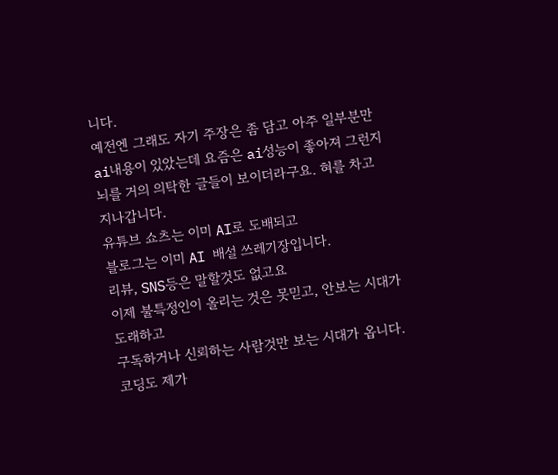니다.
예전엔 그래도 자기 주장은 좀 담고 아주 일부분만 ai내용이 있았는데 요즘은 ai성능이 좋아져 그런지 뇌를 거의 의탁한 글들이 보이더라구요. 혀를 차고 지나갑니다.
유튜브 쇼츠는 이미 AI로 도배되고
블로그는 이미 AI 배설 쓰레기장입니다.
리뷰, SNS등은 말할것도 없고요
이제 불특정인이 올리는 것은 못믿고, 안보는 시대가 도래하고
구독하거나 신뢰하는 사람것만 보는 시대가 옵니다.
코딩도 제가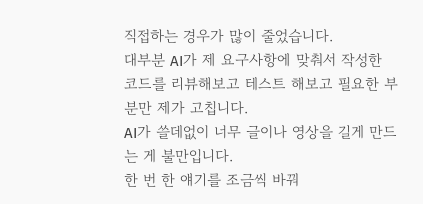직접하는 경우가 많이 줄었습니다.
대부분 AI가 제 요구사항에 맞춰서 작성한 코드를 리뷰해보고 테스트 해보고 필요한 부분만 제가 고칩니다.
AI가 쓸데없이 너무 글이나 영상을 길게 만드는 게 불만입니다.
한 번 한 얘기를 조금씩 바꿔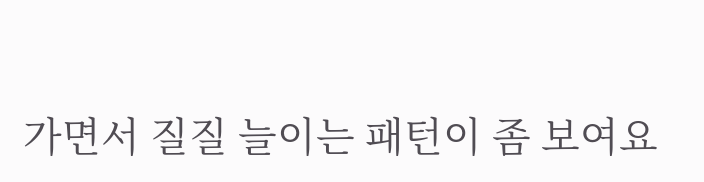가면서 질질 늘이는 패턴이 좀 보여요